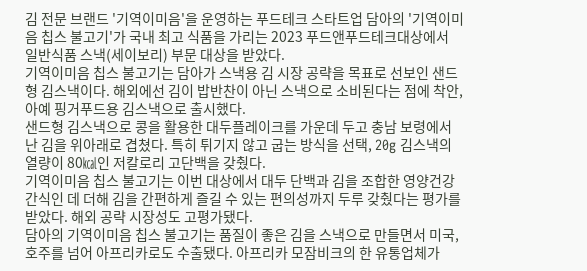김 전문 브랜드 '기역이미음'을 운영하는 푸드테크 스타트업 담아의 '기역이미음 칩스 불고기'가 국내 최고 식품을 가리는 2023 푸드앤푸드테크대상에서 일반식품 스낵(세이보리) 부문 대상을 받았다.
기역이미음 칩스 불고기는 담아가 스낵용 김 시장 공략을 목표로 선보인 샌드형 김스낵이다. 해외에선 김이 밥반찬이 아닌 스낵으로 소비된다는 점에 착안, 아예 핑거푸드용 김스낵으로 출시했다.
샌드형 김스낵으로 콩을 활용한 대두플레이크를 가운데 두고 충남 보령에서 난 김을 위아래로 겹쳤다. 특히 튀기지 않고 굽는 방식을 선택, 20g 김스낵의 열량이 80㎉인 저칼로리 고단백을 갖췄다.
기역이미음 칩스 불고기는 이번 대상에서 대두 단백과 김을 조합한 영양건강간식인 데 더해 김을 간편하게 즐길 수 있는 편의성까지 두루 갖췄다는 평가를 받았다. 해외 공략 시장성도 고평가됐다.
담아의 기역이미음 칩스 불고기는 품질이 좋은 김을 스낵으로 만들면서 미국, 호주를 넘어 아프리카로도 수출됐다. 아프리카 모잠비크의 한 유통업체가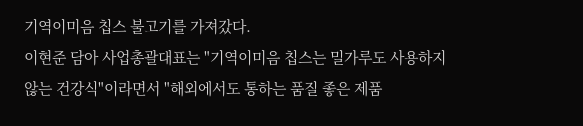기역이미음 칩스 불고기를 가져갔다.
이현준 담아 사업총괄대표는 "기역이미음 칩스는 밀가루도 사용하지 않는 건강식"이라면서 "해외에서도 통하는 품질 좋은 제품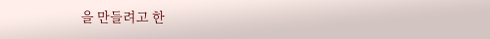을 만들려고 한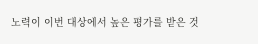노력이 이번 대상에서 높은 평가를 받은 것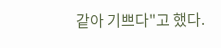같아 기쁘다"고 했다.